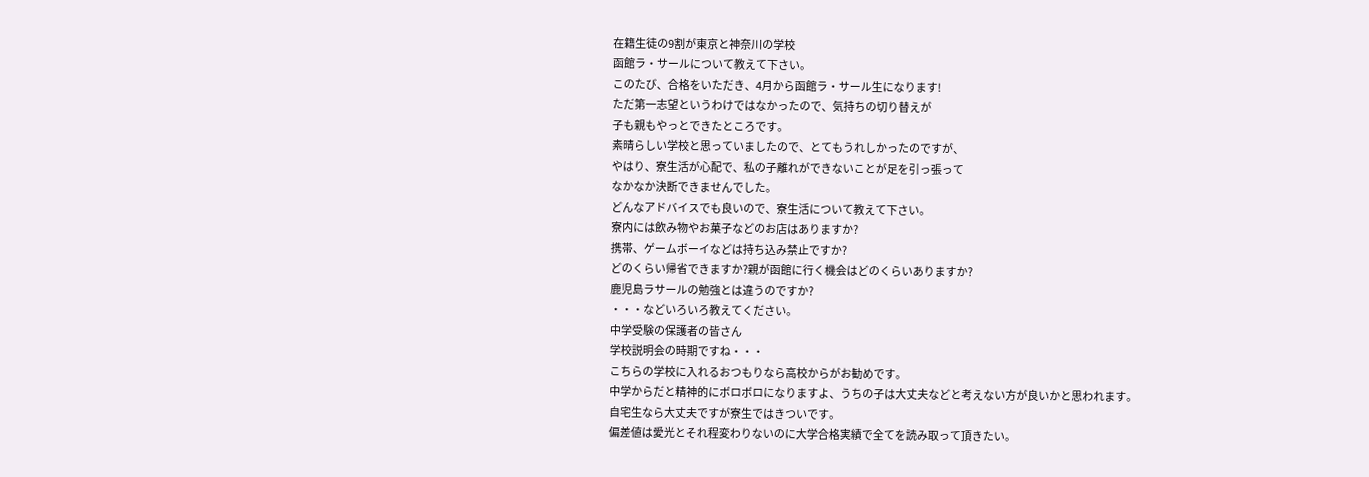在籍生徒の9割が東京と神奈川の学校
函館ラ・サールについて教えて下さい。
このたび、合格をいただき、4月から函館ラ・サール生になります!
ただ第一志望というわけではなかったので、気持ちの切り替えが
子も親もやっとできたところです。
素晴らしい学校と思っていましたので、とてもうれしかったのですが、
やはり、寮生活が心配で、私の子離れができないことが足を引っ張って
なかなか決断できませんでした。
どんなアドバイスでも良いので、寮生活について教えて下さい。
寮内には飲み物やお菓子などのお店はありますか?
携帯、ゲームボーイなどは持ち込み禁止ですか?
どのくらい帰省できますか?親が函館に行く機会はどのくらいありますか?
鹿児島ラサールの勉強とは違うのですか?
・・・などいろいろ教えてください。
中学受験の保護者の皆さん
学校説明会の時期ですね・・・
こちらの学校に入れるおつもりなら高校からがお勧めです。
中学からだと精神的にボロボロになりますよ、うちの子は大丈夫などと考えない方が良いかと思われます。
自宅生なら大丈夫ですが寮生ではきついです。
偏差値は愛光とそれ程変わりないのに大学合格実績で全てを読み取って頂きたい。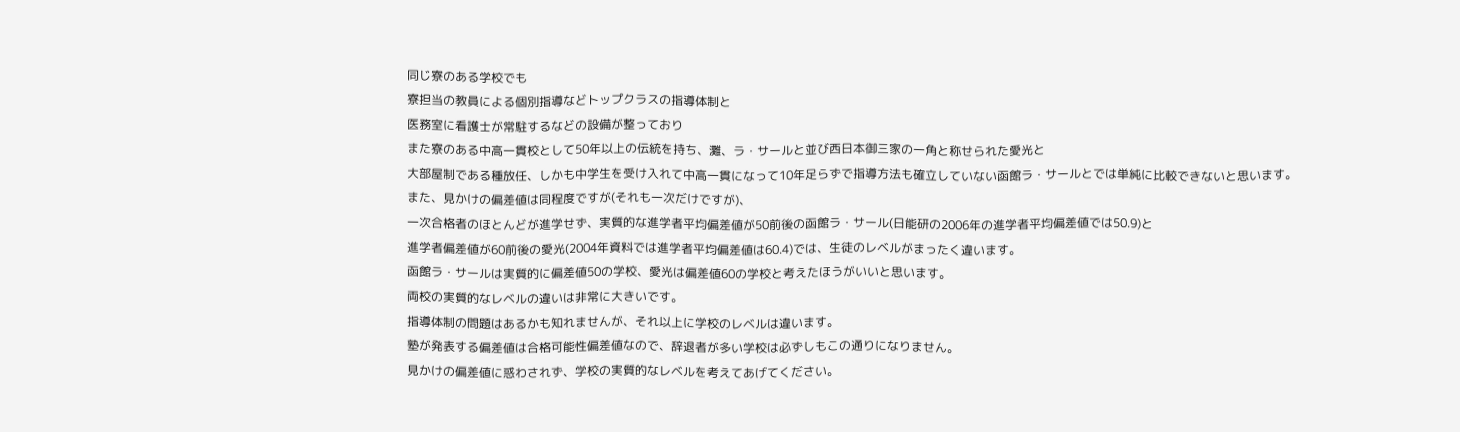同じ寮のある学校でも
寮担当の教員による個別指導などトップクラスの指導体制と
医務室に看護士が常駐するなどの設備が整っており
また寮のある中高一貫校として50年以上の伝統を持ち、灘、ラ・サールと並び西日本御三家の一角と称せられた愛光と
大部屋制である種放任、しかも中学生を受け入れて中高一貫になって10年足らずで指導方法も確立していない函館ラ・サールとでは単純に比較できないと思います。
また、見かけの偏差値は同程度ですが(それも一次だけですが)、
一次合格者のほとんどが進学せず、実質的な進学者平均偏差値が50前後の函館ラ・サール(日能研の2006年の進学者平均偏差値では50.9)と
進学者偏差値が60前後の愛光(2004年資料では進学者平均偏差値は60.4)では、生徒のレベルがまったく違います。
函館ラ・サールは実質的に偏差値50の学校、愛光は偏差値60の学校と考えたほうがいいと思います。
両校の実質的なレベルの違いは非常に大きいです。
指導体制の問題はあるかも知れませんが、それ以上に学校のレベルは違います。
塾が発表する偏差値は合格可能性偏差値なので、辞退者が多い学校は必ずしもこの通りになりません。
見かけの偏差値に惑わされず、学校の実質的なレベルを考えてあげてください。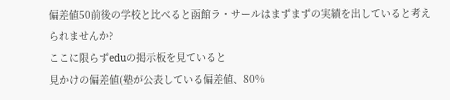偏差値50前後の学校と比べると函館ラ・サールはまずまずの実績を出していると考えられませんか?
ここに限らずeduの掲示板を見ていると
見かけの偏差値(塾が公表している偏差値、80%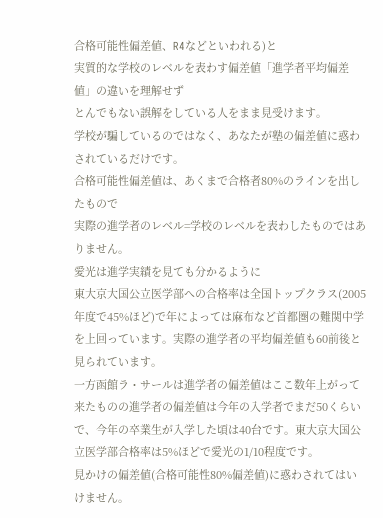合格可能性偏差値、R4などといわれる)と
実質的な学校のレベルを表わす偏差値「進学者平均偏差値」の違いを理解せず
とんでもない誤解をしている人をまま見受けます。
学校が騙しているのではなく、あなたが塾の偏差値に惑わされているだけです。
合格可能性偏差値は、あくまで合格者80%のラインを出したもので
実際の進学者のレベル=学校のレベルを表わしたものではありません。
愛光は進学実績を見ても分かるように
東大京大国公立医学部への合格率は全国トップクラス(2005年度で45%ほど)で年によっては麻布など首都圏の難関中学を上回っています。実際の進学者の平均偏差値も60前後と見られています。
一方函館ラ・サールは進学者の偏差値はここ数年上がって来たものの進学者の偏差値は今年の入学者でまだ50くらいで、今年の卒業生が入学した頃は40台です。東大京大国公立医学部合格率は5%ほどで愛光の1/10程度です。
見かけの偏差値(合格可能性80%偏差値)に惑わされてはいけません。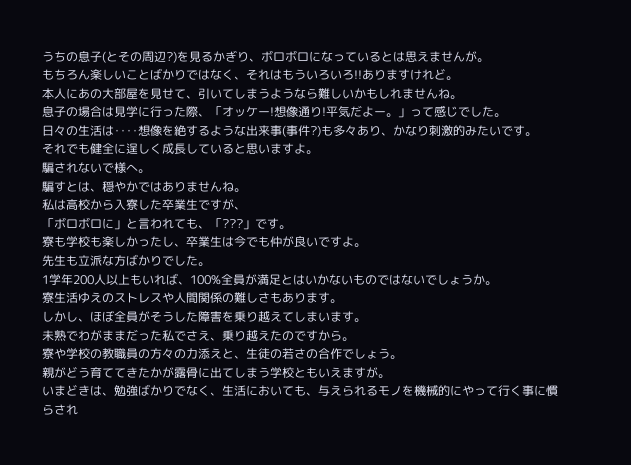うちの息子(とその周辺?)を見るかぎり、ボロボロになっているとは思えませんが。
もちろん楽しいことばかりではなく、それはもういろいろ!!ありますけれど。
本人にあの大部屋を見せて、引いてしまうようなら難しいかもしれませんね。
息子の場合は見学に行った際、「オッケー!想像通り!平気だよー。」って感じでした。
日々の生活は‥‥想像を絶するような出来事(事件?)も多々あり、かなり刺激的みたいです。
それでも健全に逞しく成長していると思いますよ。
騙されないで様へ。
騙すとは、穏やかではありませんね。
私は高校から入寮した卒業生ですが、
「ボロボロに」と言われても、「???」です。
寮も学校も楽しかったし、卒業生は今でも仲が良いですよ。
先生も立派な方ばかりでした。
1学年200人以上もいれば、100%全員が満足とはいかないものではないでしょうか。
寮生活ゆえのストレスや人間関係の難しさもあります。
しかし、ほぼ全員がそうした障害を乗り越えてしまいます。
未熟でわがままだった私でさえ、乗り越えたのですから。
寮や学校の教職員の方々の力添えと、生徒の若さの合作でしょう。
親がどう育ててきたかが露骨に出てしまう学校ともいえますが。
いまどきは、勉強ばかりでなく、生活においても、与えられるモノを機械的にやって行く事に慣らされ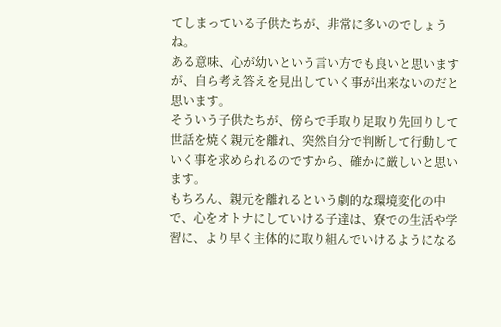てしまっている子供たちが、非常に多いのでしょうね。
ある意味、心が幼いという言い方でも良いと思いますが、自ら考え答えを見出していく事が出来ないのだと思います。
そういう子供たちが、傍らで手取り足取り先回りして世話を焼く親元を離れ、突然自分で判断して行動していく事を求められるのですから、確かに厳しいと思います。
もちろん、親元を離れるという劇的な環境変化の中で、心をオトナにしていける子達は、寮での生活や学習に、より早く主体的に取り組んでいけるようになる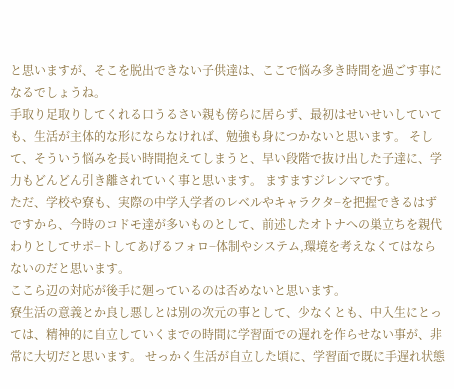と思いますが、そこを脱出できない子供達は、ここで悩み多き時間を過ごす事になるでしょうね。
手取り足取りしてくれる口うるさい親も傍らに居らず、最初はせいせいしていても、生活が主体的な形にならなければ、勉強も身につかないと思います。 そして、そういう悩みを長い時間抱えてしまうと、早い段階で抜け出した子達に、学力もどんどん引き離されていく事と思います。 ますますジレンマです。
ただ、学校や寮も、実際の中学入学者のレベルやキャラクタ−を把握できるはずですから、今時のコドモ達が多いものとして、前述したオトナへの巣立ちを親代わりとしてサポ−トしてあげるフォロ−体制やシステム,環境を考えなくてはならないのだと思います。
ここら辺の対応が後手に廻っているのは否めないと思います。
寮生活の意義とか良し悪しとは別の次元の事として、少なくとも、中入生にとっては、精神的に自立していくまでの時間に学習面での遅れを作らせない事が、非常に大切だと思います。 せっかく生活が自立した頃に、学習面で既に手遅れ状態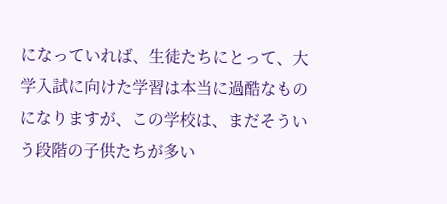になっていれば、生徒たちにとって、大学入試に向けた学習は本当に過酷なものになりますが、この学校は、まだそういう段階の子供たちが多い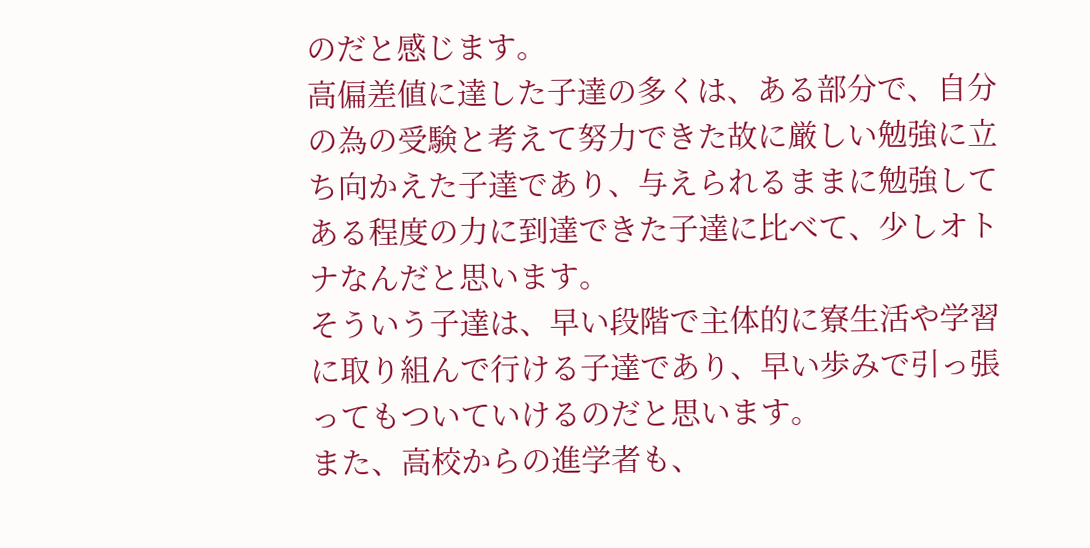のだと感じます。
高偏差値に達した子達の多くは、ある部分で、自分の為の受験と考えて努力できた故に厳しい勉強に立ち向かえた子達であり、与えられるままに勉強してある程度の力に到達できた子達に比べて、少しオトナなんだと思います。
そういう子達は、早い段階で主体的に寮生活や学習に取り組んで行ける子達であり、早い歩みで引っ張ってもついていけるのだと思います。
また、高校からの進学者も、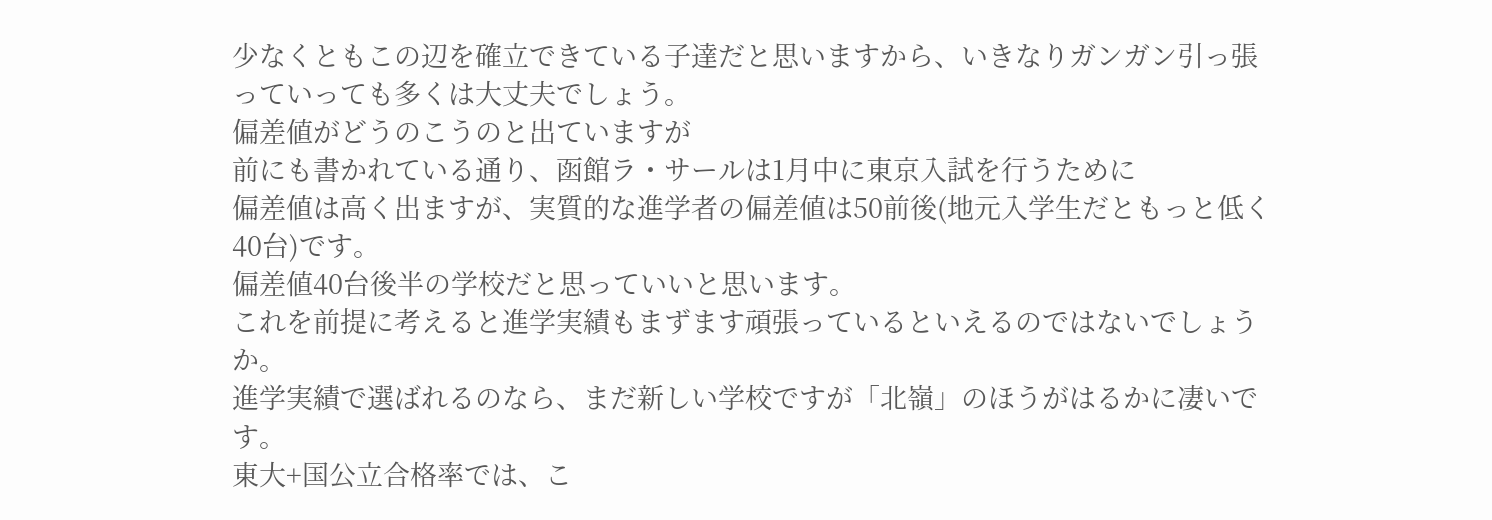少なくともこの辺を確立できている子達だと思いますから、いきなりガンガン引っ張っていっても多くは大丈夫でしょう。
偏差値がどうのこうのと出ていますが
前にも書かれている通り、函館ラ・サールは1月中に東京入試を行うために
偏差値は高く出ますが、実質的な進学者の偏差値は50前後(地元入学生だともっと低く40台)です。
偏差値40台後半の学校だと思っていいと思います。
これを前提に考えると進学実績もまずます頑張っているといえるのではないでしょうか。
進学実績で選ばれるのなら、まだ新しい学校ですが「北嶺」のほうがはるかに凄いです。
東大+国公立合格率では、こ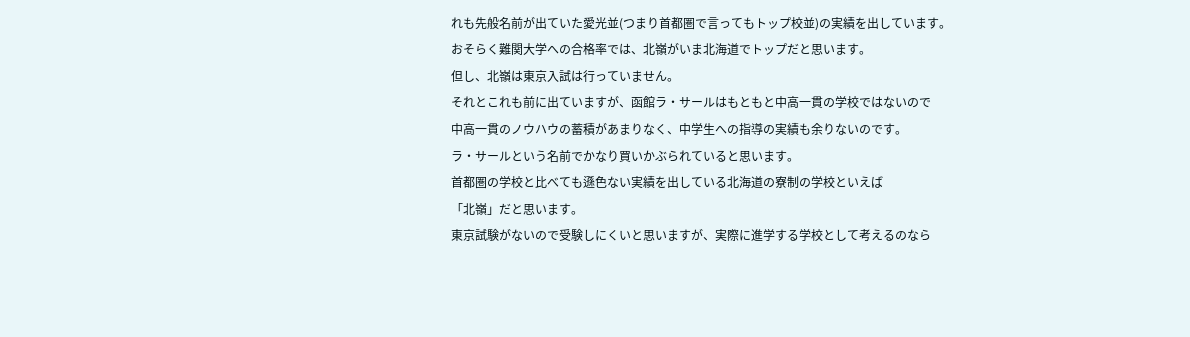れも先般名前が出ていた愛光並(つまり首都圏で言ってもトップ校並)の実績を出しています。
おそらく難関大学への合格率では、北嶺がいま北海道でトップだと思います。
但し、北嶺は東京入試は行っていません。
それとこれも前に出ていますが、函館ラ・サールはもともと中高一貫の学校ではないので
中高一貫のノウハウの蓄積があまりなく、中学生への指導の実績も余りないのです。
ラ・サールという名前でかなり買いかぶられていると思います。
首都圏の学校と比べても遜色ない実績を出している北海道の寮制の学校といえば
「北嶺」だと思います。
東京試験がないので受験しにくいと思いますが、実際に進学する学校として考えるのなら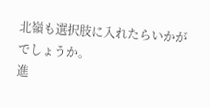北嶺も選択肢に入れたらいかがでしょうか。
進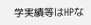学実績等はHPな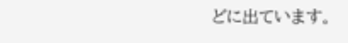どに出ています。